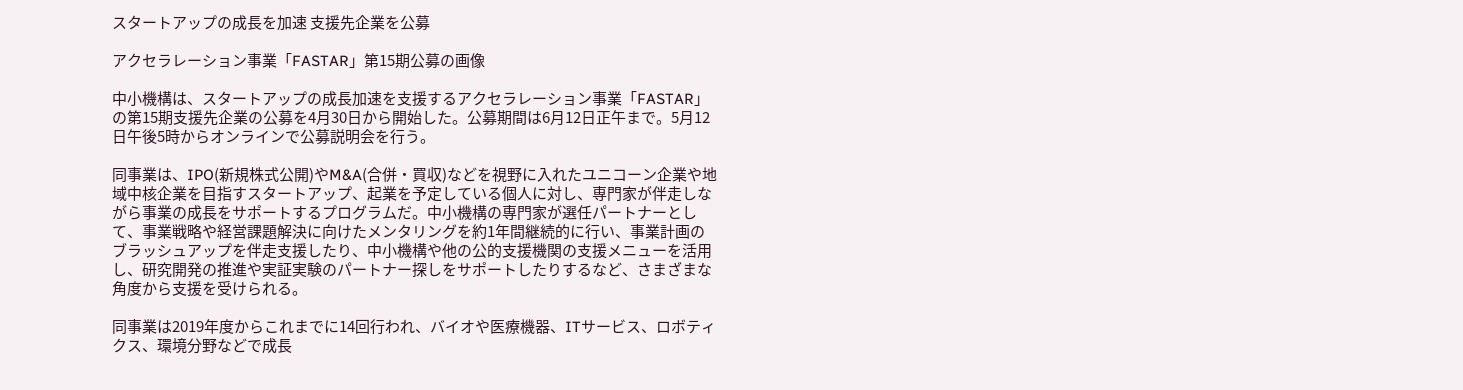スタートアップの成長を加速 支援先企業を公募

アクセラレーション事業「FASTAR」第15期公募の画像

中小機構は、スタートアップの成長加速を支援するアクセラレーション事業「FASTAR」の第15期支援先企業の公募を4月30日から開始した。公募期間は6月12日正午まで。5月12日午後5時からオンラインで公募説明会を行う。

同事業は、IPO(新規株式公開)やM&A(合併・買収)などを視野に入れたユニコーン企業や地域中核企業を目指すスタートアップ、起業を予定している個人に対し、専門家が伴走しながら事業の成長をサポートするプログラムだ。中小機構の専門家が選任パートナーとして、事業戦略や経営課題解決に向けたメンタリングを約1年間継続的に行い、事業計画のブラッシュアップを伴走支援したり、中小機構や他の公的支援機関の支援メニューを活用し、研究開発の推進や実証実験のパートナー探しをサポートしたりするなど、さまざまな角度から支援を受けられる。

同事業は2019年度からこれまでに14回行われ、バイオや医療機器、ITサービス、ロボティクス、環境分野などで成長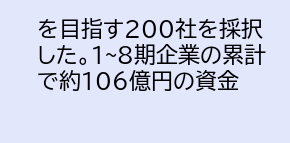を目指す200社を採択した。1~8期企業の累計で約106億円の資金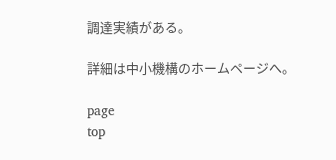調達実績がある。

詳細は中小機構のホームページへ。

page
top